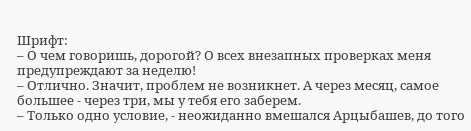Шрифт:
– О чем говоришь, дорогой? О всех внезапных проверках меня предупреждают за неделю!
– Отлично. Значит, проблем не возникнет. А через месяц, самое большее - через три, мы у тебя его заберем.
– Только одно условие, - неожиданно вмешался Арцыбашев, до того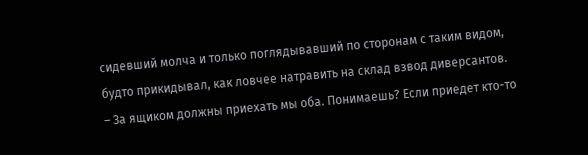сидевший молча и только поглядывавший по сторонам с таким видом, будто прикидывал, как ловчее натравить на склад взвод диверсантов.
– За ящиком должны приехать мы оба. Понимаешь? Если приедет кто-то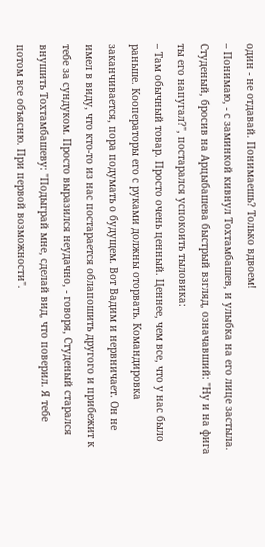один - не отдавай. Понимаешь? Только вдвоем!
– Понимаю, - с заминкой кивнул Тохтамбашев, и улыбка на его лице застыла.
Студеный, бросив на Арцыбашева быстрый взгляд, означавший: "Ну и на фига ты его напугал?", постарался успокоить тыловика:
– Там обычный товар. Просто очень ценный. Ценнее, чем все, что у нас было раньше. Кооператоры его с руками должны оторвать. Командировка заканчивается, пора подумать о будущем. Вот Вадим и нервничает. Он не имел в виду, что кто-то из нас постарается облапошить другого и прибежит к тебе за сундуком. Просто выразился неудачно, - говоря, Студеный старался внушить Тохтамбашеву: "Подыграй мне, сделай вид, что поверил. Я тебе потом все объясню. При первой возможности".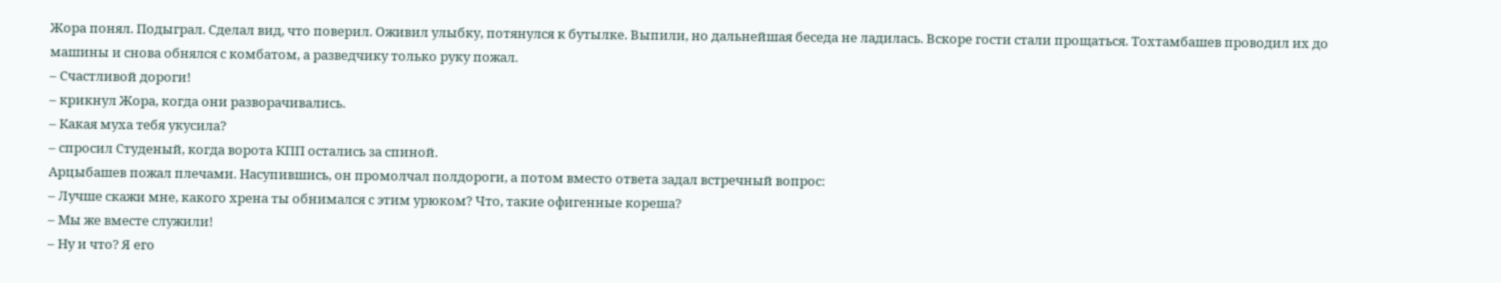Жора понял. Подыграл. Сделал вид, что поверил. Оживил улыбку, потянулся к бутылке. Выпили, но дальнейшая беседа не ладилась. Вскоре гости стали прощаться. Тохтамбашев проводил их до машины и снова обнялся с комбатом, а разведчику только руку пожал.
– Счастливой дороги!
– крикнул Жора, когда они разворачивались.
– Какая муха тебя укусила?
– спросил Студеный, когда ворота КПП остались за спиной.
Арцыбашев пожал плечами. Насупившись, он промолчал полдороги, а потом вместо ответа задал встречный вопрос:
– Лучше скажи мне, какого хрена ты обнимался с этим урюком? Что, такие офигенные кореша?
– Мы же вместе служили!
– Ну и что? Я его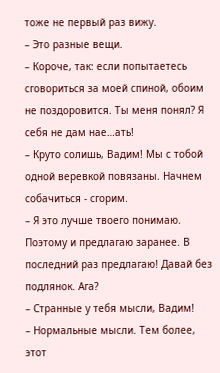тоже не первый раз вижу.
– Это разные вещи.
– Короче, так: если попытаетесь сговориться за моей спиной, обоим не поздоровится. Ты меня понял? Я себя не дам нае…ать!
– Круто солишь, Вадим! Мы с тобой одной веревкой повязаны. Начнем собачиться - сгорим.
– Я это лучше твоего понимаю. Поэтому и предлагаю заранее. В последний раз предлагаю! Давай без подлянок. Ага?
– Странные у тебя мысли, Вадим!
– Нормальные мысли. Тем более, этот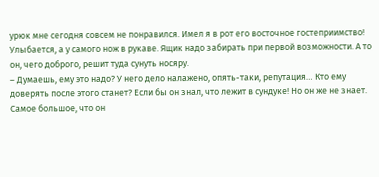урюк мне сегодня совсем не понравился. Имел я в рот его восточное гостеприимство! Улыбается, а у самого нож в рукаве. Ящик надо забирать при первой возможности. А то он, чего доброго, решит туда сунуть носяру.
– Думаешь, ему это надо? У него дело налажено, опять-таки, репутация… Кто ему доверять после этого станет? Если бы он знал, что лежит в сундуке! Но он же не знает. Самое большое, что он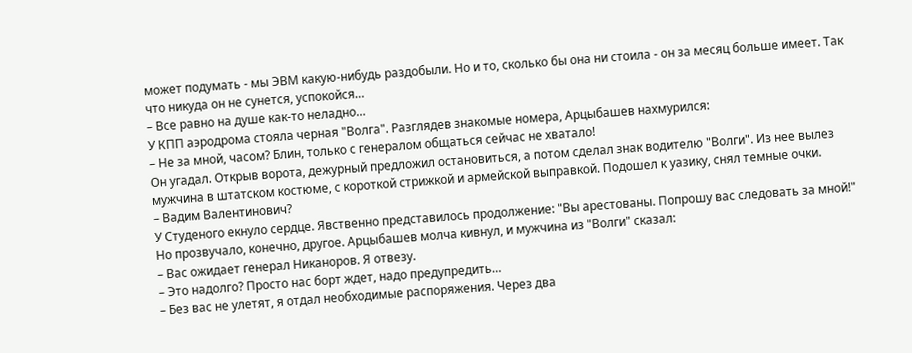может подумать - мы ЭВМ какую-нибудь раздобыли. Но и то, сколько бы она ни стоила - он за месяц больше имеет. Так что никуда он не сунется, успокойся…
– Все равно на душе как-то неладно…
У КПП аэродрома стояла черная "Волга". Разглядев знакомые номера, Арцыбашев нахмурился:
– Не за мной, часом? Блин, только с генералом общаться сейчас не хватало!
Он угадал. Открыв ворота, дежурный предложил остановиться, а потом сделал знак водителю "Волги". Из нее вылез мужчина в штатском костюме, с короткой стрижкой и армейской выправкой. Подошел к уазику, снял темные очки.
– Вадим Валентинович?
У Студеного екнуло сердце. Явственно представилось продолжение: "Вы арестованы. Попрошу вас следовать за мной!"
Но прозвучало, конечно, другое. Арцыбашев молча кивнул, и мужчина из "Волги" сказал:
– Вас ожидает генерал Никаноров. Я отвезу.
– Это надолго? Просто нас борт ждет, надо предупредить…
– Без вас не улетят, я отдал необходимые распоряжения. Через два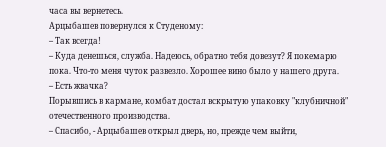часа вы вернетесь.
Арцыбашев повернулся к Студеному:
– Так всегда!
– Куда денешься, служба. Надеюсь, обратно тебя довезут? Я покемарю пока. Что-то меня чуток развезло. Хорошее вино было у нашего друга.
– Есть жвачка?
Порывшись в кармане, комбат достал вскрытую упаковку "клубничной" отечественного производства.
– Спасибо, - Арцыбашев открыл дверь, но, прежде чем выйти,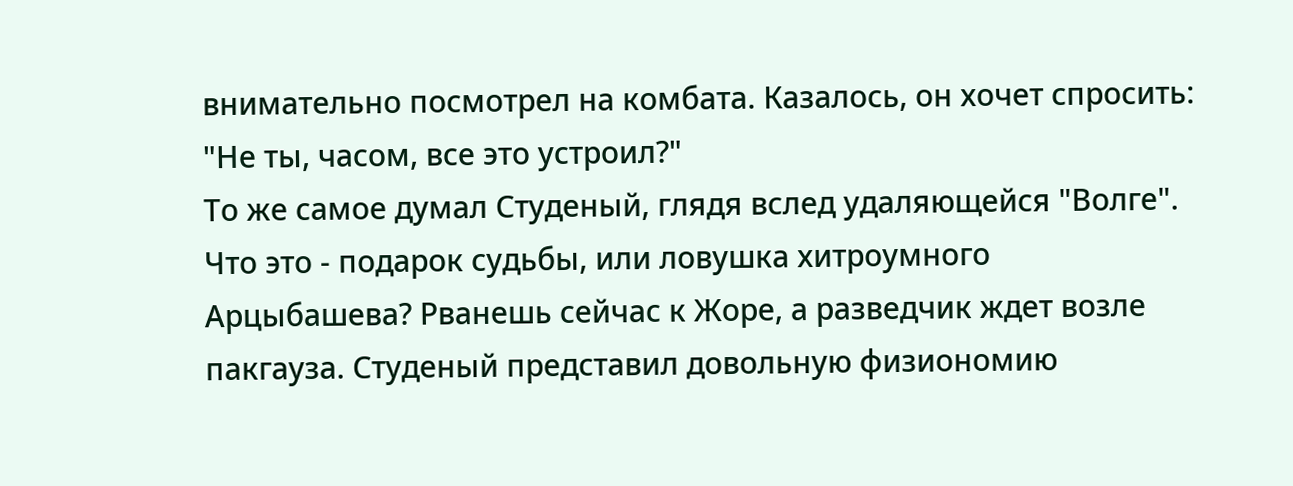внимательно посмотрел на комбата. Казалось, он хочет спросить: "Не ты, часом, все это устроил?"
То же самое думал Студеный, глядя вслед удаляющейся "Волге". Что это - подарок судьбы, или ловушка хитроумного Арцыбашева? Рванешь сейчас к Жоре, а разведчик ждет возле пакгауза. Студеный представил довольную физиономию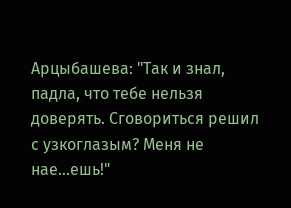Арцыбашева: "Так и знал, падла, что тебе нельзя доверять. Сговориться решил с узкоглазым? Меня не нае…ешь!"